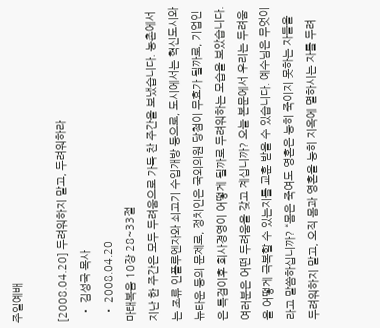주일예배

[2008.04.20] 두려워하지 말고, 두려워하라
  • 김성국 목사
  • 2008.04.20
마태복음 10장 28~33절
지난 한 주간은 모두 두려움으로 가득 찬 주간을 보냈습니다. 농촌에서는 조류 인플루엔자와 쇠고기 수입개방 등으로, 도시에서는 혁신도시와 뉴타운 등의 문제로, 정치인은 국외의원 당첨이 무효가 될까로, 기업인은 특검이후 회사경영이 어떻게 될까로 두려워하는 모습을 보았습니다. 여러분은 어떤 두려움을 갖고 계십니까? 오늘 본문에서 우리는 두려움을 어떻게 극복할 수 있는지를 교훈 받을 수 있습니다. 예수님은 무엇이라고 말씀하십니까? “몸은 죽여도 영혼은 능히 죽이지 못하는 자들을 두려워하지 말고, 오직 몸과 영혼을 능히 지옥에 멸하시는 자를 두려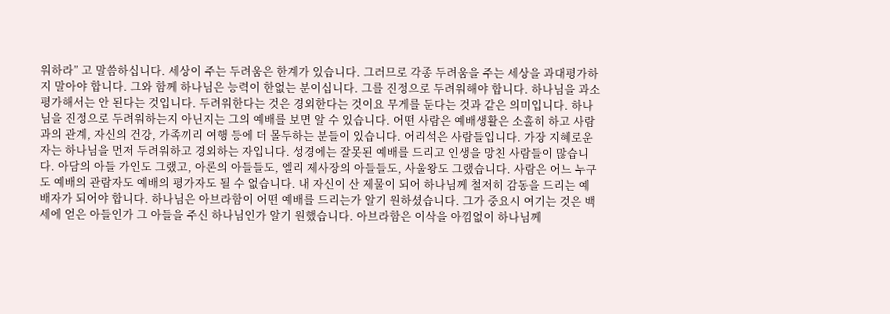워하라” 고 말씀하십니다. 세상이 주는 두려움은 한계가 있습니다. 그러므로 각종 두려움을 주는 세상을 과대평가하지 말아야 합니다. 그와 함께 하나님은 능력이 한없는 분이십니다. 그를 진정으로 두려워해야 합니다. 하나님을 과소평가해서는 안 된다는 것입니다. 두려워한다는 것은 경외한다는 것이요 무게를 둔다는 것과 같은 의미입니다. 하나님을 진정으로 두려워하는지 아닌지는 그의 예배를 보면 알 수 있습니다. 어떤 사람은 예배생활은 소홀히 하고 사람과의 관계, 자신의 건강, 가족끼리 여행 등에 더 몰두하는 분들이 있습니다. 어리석은 사람들입니다. 가장 지혜로운 자는 하나님을 먼저 두려워하고 경외하는 자입니다. 성경에는 잘못된 예배를 드리고 인생을 망친 사람들이 많습니다. 아담의 아들 가인도 그랬고, 아론의 아들들도, 엘리 제사장의 아들들도, 사울왕도 그랬습니다. 사람은 어느 누구도 예배의 관람자도 예배의 평가자도 될 수 없습니다. 내 자신이 산 제물이 되어 하나님께 철저히 감동을 드리는 예배자가 되어야 합니다. 하나님은 아브라함이 어떤 예배를 드리는가 알기 원하셨습니다. 그가 중요시 여기는 것은 백세에 얻은 아들인가 그 아들을 주신 하나님인가 알기 원했습니다. 아브라함은 이삭을 아낌없이 하나님께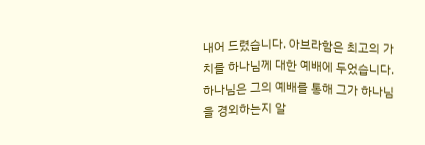내어 드렸습니다. 아브라함은 최고의 가치를 하나님께 대한 예배에 두었습니다. 하나님은 그의 예배를 통해 그가 하나님을 경외하는지 알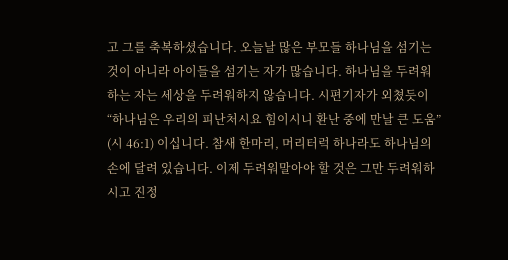고 그를 축복하셨습니다. 오늘날 많은 부모들 하나님을 섬기는 것이 아니라 아이들을 섬기는 자가 많습니다. 하나님을 두려워하는 자는 세상을 두려워하지 않습니다. 시편기자가 외쳤듯이 “하나님은 우리의 피난처시요 힘이시니 환난 중에 만날 큰 도움” (시 46:1) 이십니다. 참새 한마리, 머리터럭 하나라도 하나님의 손에 달려 있습니다. 이제 두려워말아야 할 것은 그만 두려워하시고 진정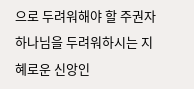으로 두려워해야 할 주권자 하나님을 두려워하시는 지혜로운 신앙인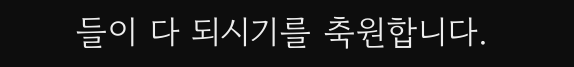들이 다 되시기를 축원합니다.